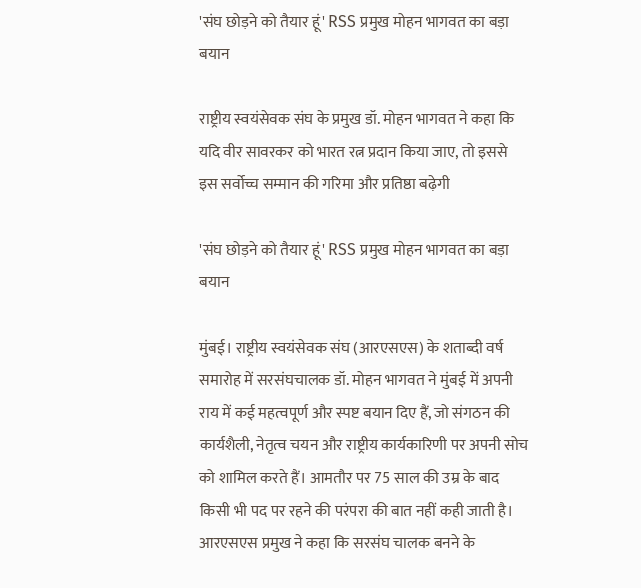'संघ छोड़ने को तैयार हूं' RSS प्रमुख मोहन भागवत का बड़ा बयान

राष्ट्रीय स्वयंसेवक संघ के प्रमुख डॉ. मोहन भागवत ने कहा कि यदि वीर सावरकर को भारत रत्न प्रदान किया जाए, तो इससे इस सर्वोच्च सम्मान की गरिमा और प्रतिष्ठा बढ़ेगी

'संघ छोड़ने को तैयार हूं' RSS प्रमुख मोहन भागवत का बड़ा बयान

मुंबई। राष्ट्रीय स्वयंसेवक संघ (आरएसएस) के शताब्दी वर्ष समारोह में सरसंघचालक डॉ. मोहन भागवत ने मुंबई में अपनी राय में कई महत्वपूर्ण और स्पष्ट बयान दिए हैं, जो संगठन की कार्यशैली, नेतृत्व चयन और राष्ट्रीय कार्यकारिणी पर अपनी सोच को शामिल करते हैं। आमतौर पर 75 साल की उम्र के बाद किसी भी पद पर रहने की परंपरा की बात नहीं कही जाती है। आरएसएस प्रमुख ने कहा कि सरसंघ चालक बनने के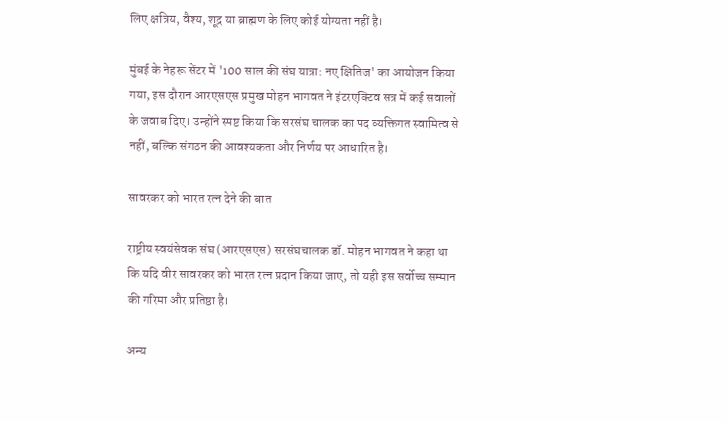लिए क्षत्रिय, वैश्य, शूद्र या ब्राह्मण के लिए कोई योग्यता नहीं है।

मुंबई के नेहरू सेंटर में '100 साल की संघ यात्रा: नए क्षितिज' का आयोजन किया गया, इस दौरान आरएसएस प्रमुख मोहन भागवत ने इंटरएक्टिव सत्र में कई सवालों के जवाब दिए। उन्होंने स्पष्ट किया कि सरसंघ चालक का पद व्यक्तिगत स्वामित्व से नहीं, बल्कि संगठन की आवश्यकता और निर्णय पर आधारित है।

सावरकर को भारत रत्न देने की बात

राष्ट्रीय स्वयंसेवक संघ (आरएसएस) सरसंघचालक डॉ. मोहन भागवत ने कहा था कि यदि वीर सावरकर को भारत रत्न प्रदान किया जाए, तो यही इस सर्वोच्च सम्मान की गरिमा और प्रतिष्ठा है।

अन्य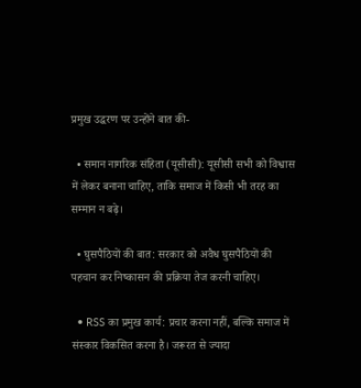प्रमुख उद्धरण पर उन्होंने बात की-

  • समान नागरिक संहिता (यूसीसी): यूसीसी सभी को विश्वास में लेकर बनाना चाहिए, ताकि समाज में किसी भी तरह का सम्मान न बढ़े।

  • घुसपैठियों की बात: सरकार को अवैध घुसपैठियों की पहचान कर निष्कासन की प्रक्रिया तेज करनी चाहिए।

  • RSS का प्रमुख कार्य: प्रचार करना नहीं, बल्कि समाज में संस्कार विकसित करना है। जरूरत से ज्यादा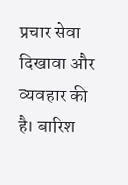प्रचार सेवा दिखावा और व्यवहार की है। बारिश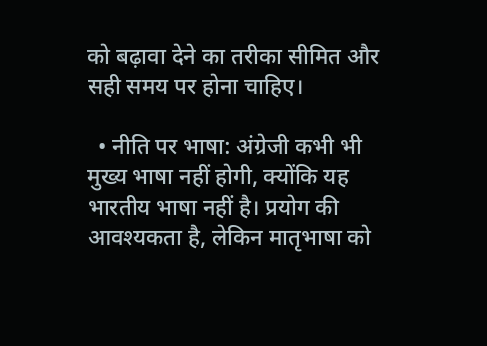को बढ़ावा देने का तरीका सीमित और सही समय पर होना चाहिए।

  • नीति पर भाषा: अंग्रेजी कभी भी मुख्य भाषा नहीं होगी, क्योंकि यह भारतीय भाषा नहीं है। प्रयोग की आवश्यकता है, लेकिन मातृभाषा को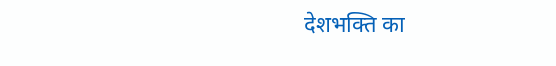देशभक्ति का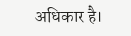अधिकार है।